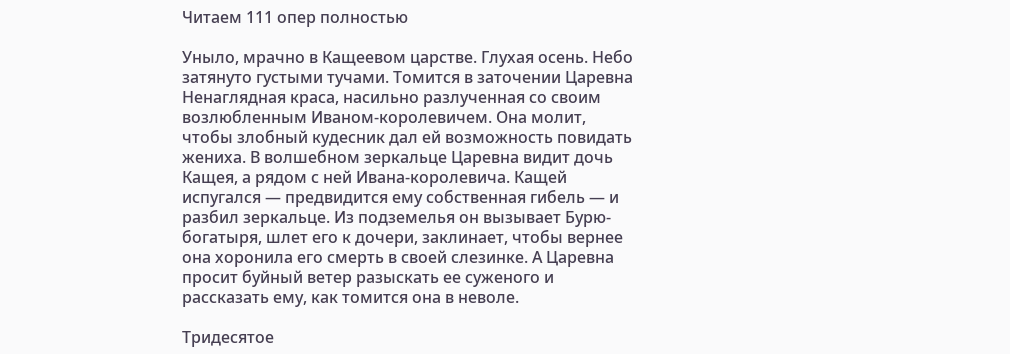Читаем 111 опер полностью

Уныло, мрачно в Кащеевом царстве. Глухая осень. Небо затянуто густыми тучами. Томится в заточении Царевна Ненаглядная краса, насильно разлученная со своим возлюбленным Иваном-королевичем. Она молит, чтобы злобный кудесник дал ей возможность повидать жениха. В волшебном зеркальце Царевна видит дочь Кащея, а рядом с ней Ивана-королевича. Кащей испугался — предвидится ему собственная гибель — и разбил зеркальце. Из подземелья он вызывает Бурю-богатыря, шлет его к дочери, заклинает, чтобы вернее она хоронила его смерть в своей слезинке. А Царевна просит буйный ветер разыскать ее суженого и рассказать ему, как томится она в неволе.

Тридесятое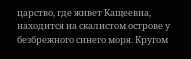царство, где живет Кащеевна, находится на скалистом острове у безбрежного синего моря. Кругом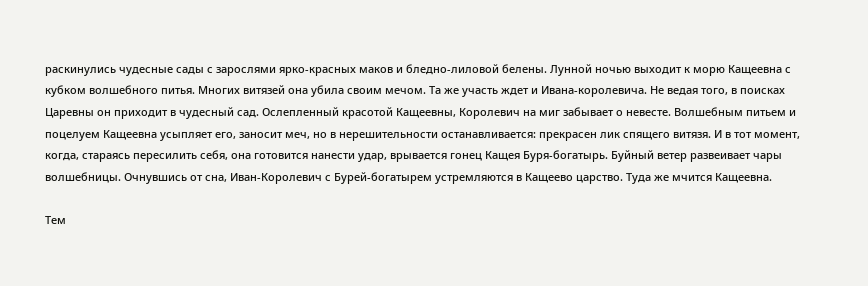раскинулись чудесные сады с зарослями ярко-красных маков и бледно-лиловой белены. Лунной ночью выходит к морю Кащеевна с кубком волшебного питья. Многих витязей она убила своим мечом. Та же участь ждет и Ивана-королевича. Не ведая того, в поисках Царевны он приходит в чудесный сад. Ослепленный красотой Кащеевны, Королевич на миг забывает о невесте. Волшебным питьем и поцелуем Кащеевна усыпляет его, заносит меч, но в нерешительности останавливается: прекрасен лик спящего витязя. И в тот момент, когда, стараясь пересилить себя, она готовится нанести удар, врывается гонец Кащея Буря-богатырь. Буйный ветер развеивает чары волшебницы. Очнувшись от сна, Иван-Королевич с Бурей-богатырем устремляются в Кащеево царство. Туда же мчится Кащеевна.

Тем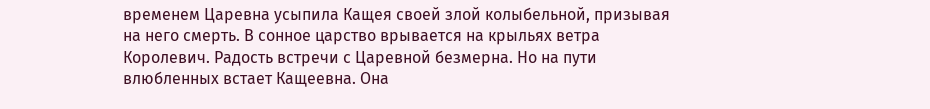временем Царевна усыпила Кащея своей злой колыбельной, призывая на него смерть. В сонное царство врывается на крыльях ветра Королевич. Радость встречи с Царевной безмерна. Но на пути влюбленных встает Кащеевна. Она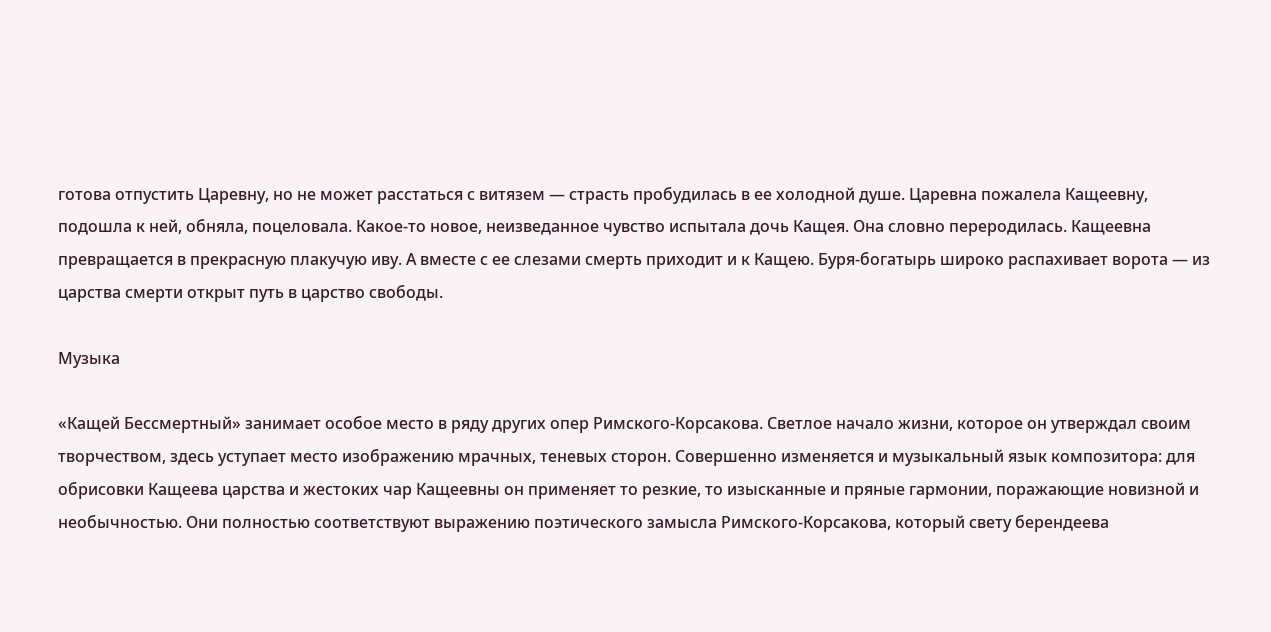готова отпустить Царевну, но не может расстаться с витязем — страсть пробудилась в ее холодной душе. Царевна пожалела Кащеевну, подошла к ней, обняла, поцеловала. Какое-то новое, неизведанное чувство испытала дочь Кащея. Она словно переродилась. Кащеевна превращается в прекрасную плакучую иву. А вместе с ее слезами смерть приходит и к Кащею. Буря-богатырь широко распахивает ворота — из царства смерти открыт путь в царство свободы.

Музыка

«Кащей Бессмертный» занимает особое место в ряду других опер Римского-Корсакова. Светлое начало жизни, которое он утверждал своим творчеством, здесь уступает место изображению мрачных, теневых сторон. Совершенно изменяется и музыкальный язык композитора: для обрисовки Кащеева царства и жестоких чар Кащеевны он применяет то резкие, то изысканные и пряные гармонии, поражающие новизной и необычностью. Они полностью соответствуют выражению поэтического замысла Римского-Корсакова, который свету берендеева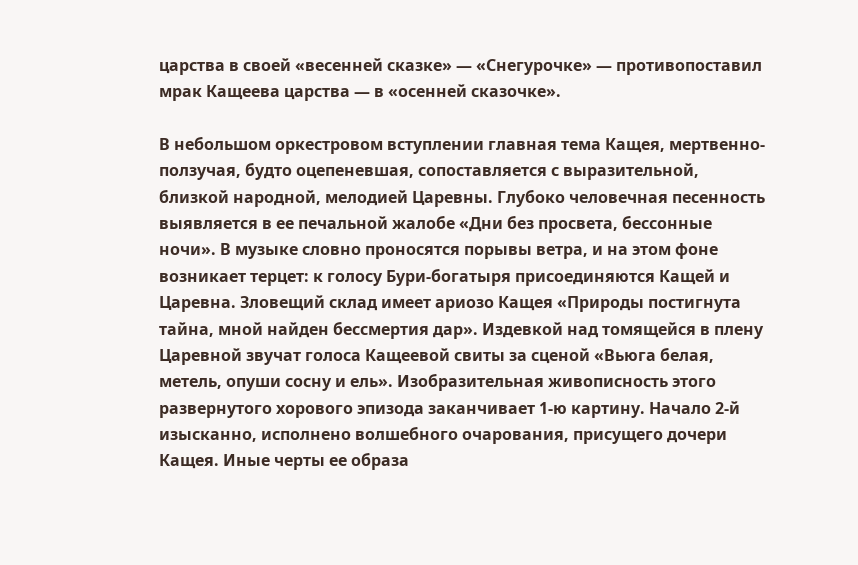царства в своей «весенней сказке» — «Снегурочке» — противопоставил мрак Кащеева царства — в «осенней сказочке».

В небольшом оркестровом вступлении главная тема Кащея, мертвенно-ползучая, будто оцепеневшая, сопоставляется с выразительной, близкой народной, мелодией Царевны. Глубоко человечная песенность выявляется в ее печальной жалобе «Дни без просвета, бессонные ночи». В музыке словно проносятся порывы ветра, и на этом фоне возникает терцет: к голосу Бури-богатыря присоединяются Кащей и Царевна. Зловещий склад имеет ариозо Кащея «Природы постигнута тайна, мной найден бессмертия дар». Издевкой над томящейся в плену Царевной звучат голоса Кащеевой свиты за сценой «Вьюга белая, метель, опуши сосну и ель». Изобразительная живописность этого развернутого хорового эпизода заканчивает 1-ю картину. Начало 2-й изысканно, исполнено волшебного очарования, присущего дочери Кащея. Иные черты ее образа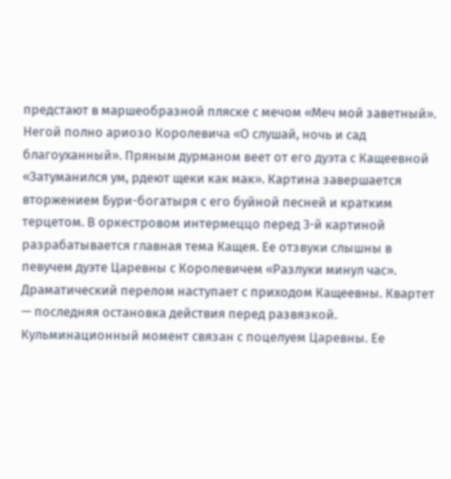предстают в маршеобразной пляске с мечом «Меч мой заветный». Негой полно ариозо Королевича «О слушай, ночь и сад благоуханный». Пряным дурманом веет от его дуэта с Кащеевной «Затуманился ум, рдеют щеки как мак». Картина завершается вторжением Бури-богатыря с его буйной песней и кратким терцетом. В оркестровом интермеццо перед 3-й картиной разрабатывается главная тема Кащея. Ее отзвуки слышны в певучем дуэте Царевны с Королевичем «Разлуки минул час». Драматический перелом наступает с приходом Кащеевны. Квартет — последняя остановка действия перед развязкой. Кульминационный момент связан с поцелуем Царевны. Ее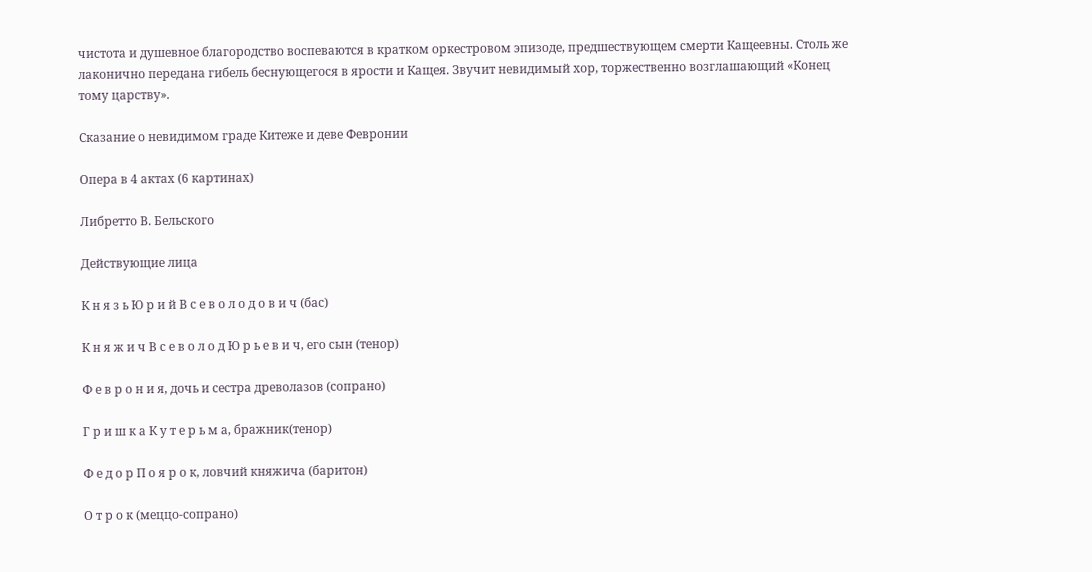чистота и душевное благородство воспеваются в кратком оркестровом эпизоде, предшествующем смерти Кащеевны. Столь же лаконично передана гибель беснующегося в ярости и Кащея. Звучит невидимый хор, торжественно возглашающий «Конец тому царству».

Сказание о невидимом граде Китеже и деве Февронии

Опера в 4 актах (6 картинах)

Либретто В. Бельского

Действующие лица

К н я з ь Ю р и й В с е в о л о д о в и ч (бас)

К н я ж и ч В с е в о л о д Ю р ь е в и ч, его сын (тенор)

Ф е в р о н и я, дочь и сестра древолазов (сопрано)

Г р и ш к а К у т е р ь м а, бражник(тенор)

Ф е д о р П о я р о к, ловчий княжича (баритон)

О т р о к (меццо-сопрано)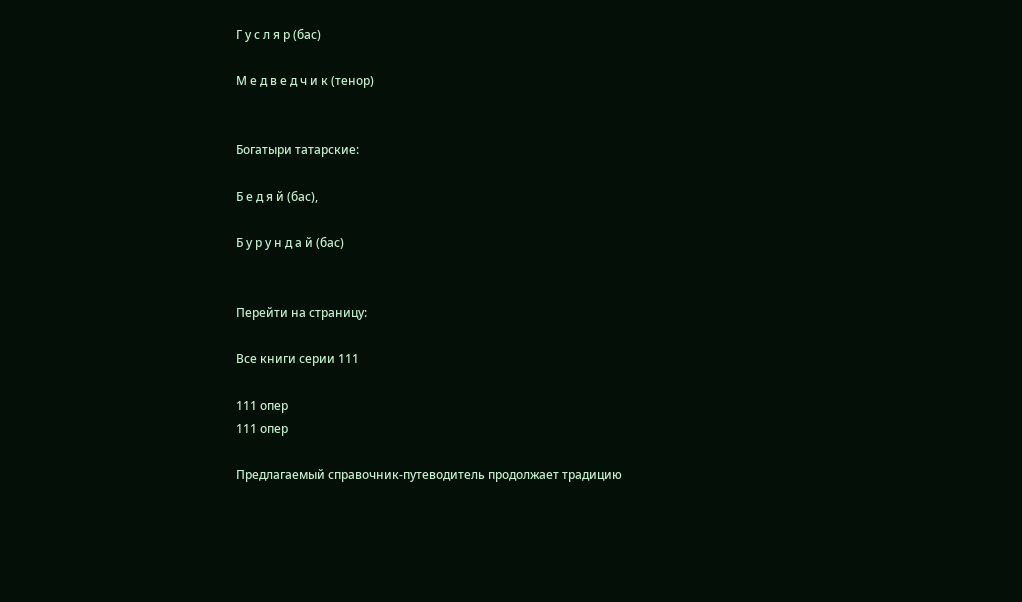Г у с л я р (бас)

М е д в е д ч и к (тенор)


Богатыри татарские:

Б е д я й (бас),

Б у р у н д а й (бас)


Перейти на страницу:

Все книги серии 111

111 опер
111 опер

Предлагаемый справочник-путеводитель продолжает традицию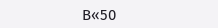В«50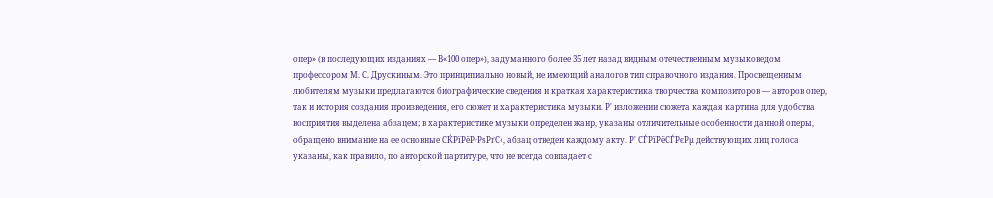опер» (в последующих изданиях — В«100 опер»), задуманного более 35 лет назад видным отечественным музыковедом профессором М. С. Друскиным. Это принципиально новый, не имеющий аналогов тип справочного издания. Просвещенным любителям музыки предлагаются биографические сведения и краткая характеристика творчества композиторов — авторов опер, так и история создания произведения, его сюжет и характеристика музыки. Р' изложении сюжета каждая картина для удобства восприятия выделена абзацем; в характеристике музыки определен жанр, указаны отличительные особенности данной оперы, обращено внимание на ее основные СЌРїРёР·РѕРґС‹, абзац отведен каждому акту. Р' СЃРїРёСЃРєРµ действующих лиц голоса указаны, как правило, по авторской партитуре, что не всегда совпадает с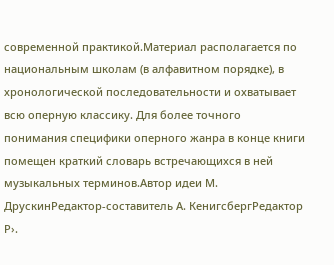современной практикой.Материал располагается по национальным школам (в алфавитном порядке), в хронологической последовательности и охватывает всю оперную классику. Для более точного понимания специфики оперного жанра в конце книги помещен краткий словарь встречающихся в ней музыкальных терминов.Автор идеи М. ДрускинРедактор-составитель А. КенигсбергРедактор Р›.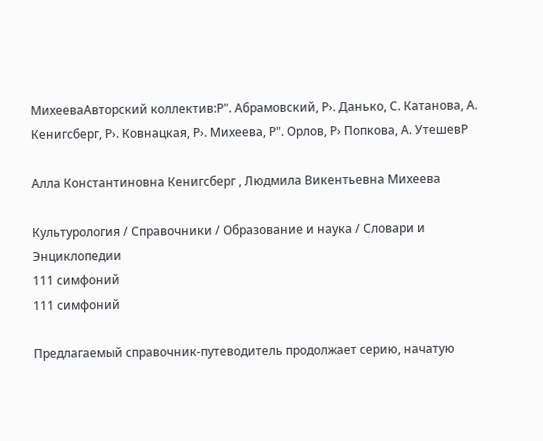МихееваАвторский коллектив:Р". Абрамовский, Р›. Данько, С. Катанова, А. Кенигсберг, Р›. Ковнацкая, Р›. Михеева, Р". Орлов, Р› Попкова, А. УтешевР

Алла Константиновна Кенигсберг , Людмила Викентьевна Михеева

Культурология / Справочники / Образование и наука / Словари и Энциклопедии
111 симфоний
111 симфоний

Предлагаемый справочник-путеводитель продолжает серию, начатую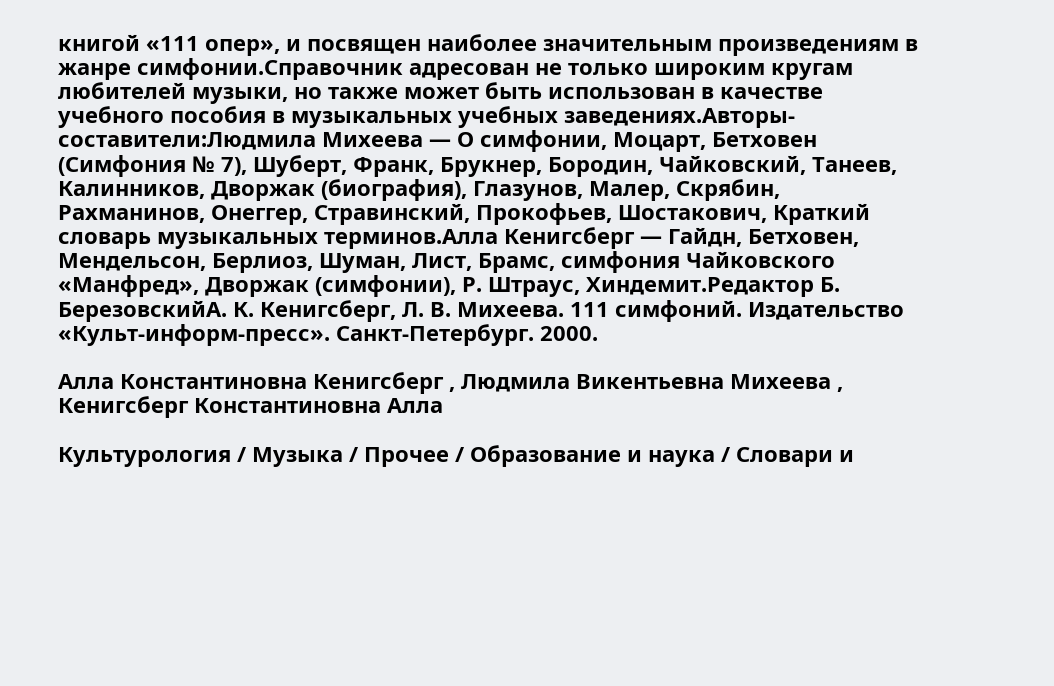книгой «111 опер», и посвящен наиболее значительным произведениям в жанре симфонии.Справочник адресован не только широким кругам любителей музыки, но также может быть использован в качестве учебного пособия в музыкальных учебных заведениях.Авторы-составители:Людмила Михеева — О симфонии, Моцарт, Бетховен (Симфония № 7), Шуберт, Франк, Брукнер, Бородин, Чайковский, Танеев, Калинников, Дворжак (биография), Глазунов, Малер, Скрябин, Рахманинов, Онеггер, Стравинский, Прокофьев, Шостакович, Краткий словарь музыкальных терминов.Алла Кенигсберг — Гайдн, Бетховен, Мендельсон, Берлиоз, Шуман, Лист, Брамс, симфония Чайковского «Манфред», Дворжак (симфонии), Р. Штраус, Хиндемит.Редактор Б. БерезовскийА. К. Кенигсберг, Л. В. Михеева. 111 симфоний. Издательство «Культ-информ-пресс». Санкт-Петербург. 2000.

Алла Константиновна Кенигсберг , Людмила Викентьевна Михеева , Кенигсберг Константиновна Алла

Культурология / Музыка / Прочее / Образование и наука / Словари и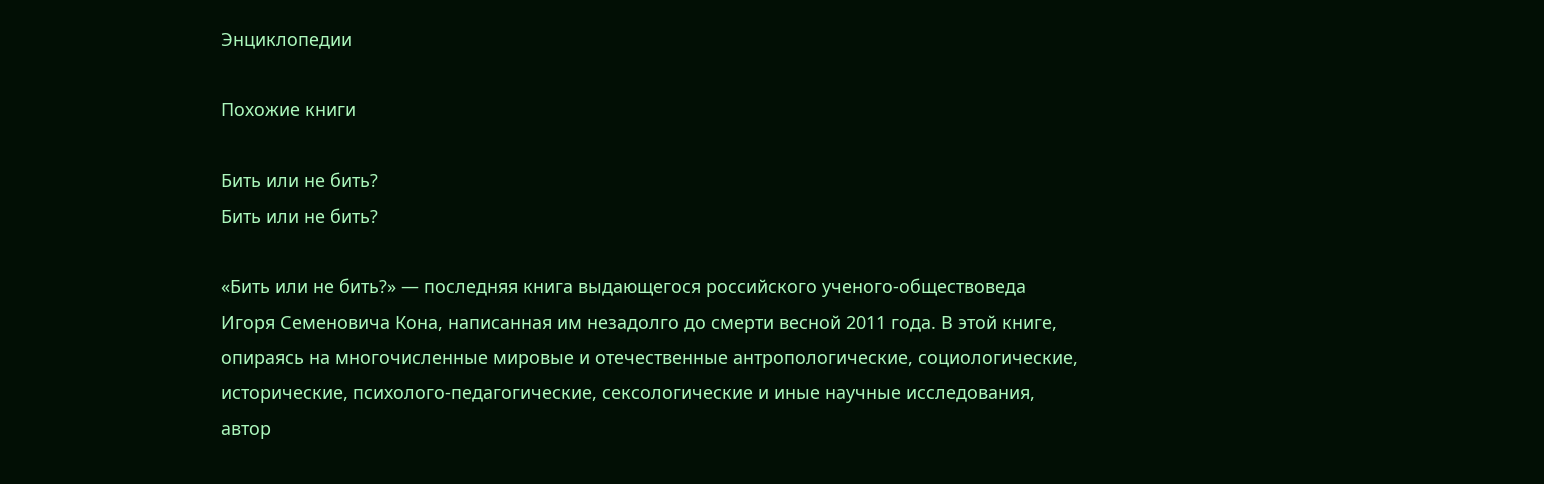Энциклопедии

Похожие книги

Бить или не бить?
Бить или не бить?

«Бить или не бить?» — последняя книга выдающегося российского ученого-обществоведа Игоря Семеновича Кона, написанная им незадолго до смерти весной 2011 года. В этой книге, опираясь на многочисленные мировые и отечественные антропологические, социологические, исторические, психолого-педагогические, сексологические и иные научные исследования, автор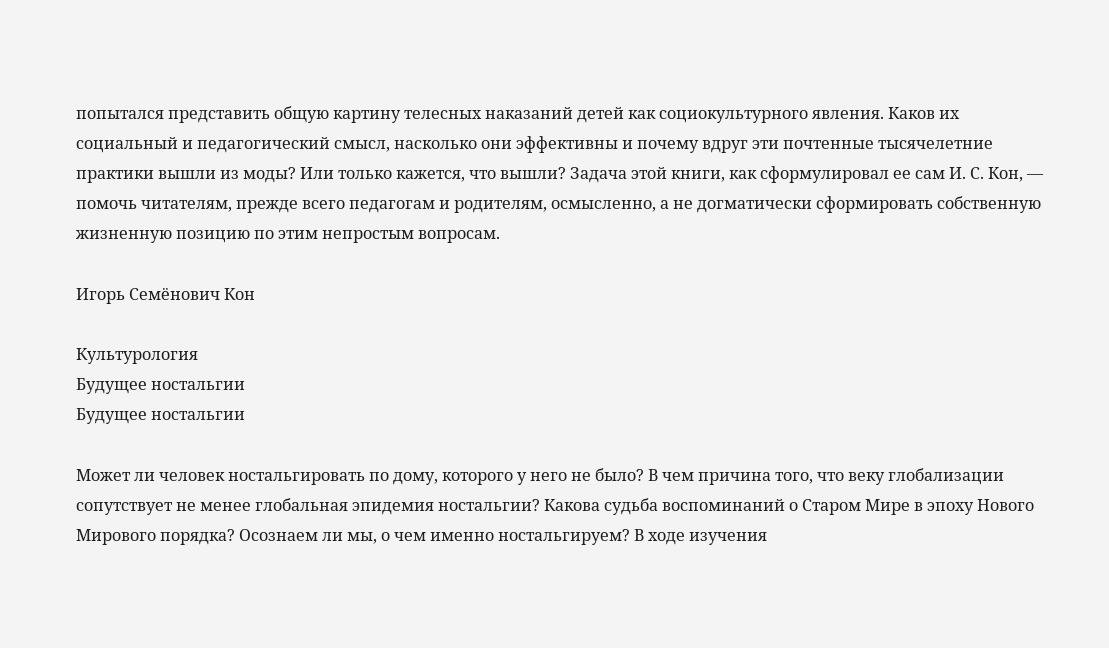попытался представить общую картину телесных наказаний детей как социокультурного явления. Каков их социальный и педагогический смысл, насколько они эффективны и почему вдруг эти почтенные тысячелетние практики вышли из моды? Или только кажется, что вышли? Задача этой книги, как сформулировал ее сам И. С. Кон, — помочь читателям, прежде всего педагогам и родителям, осмысленно, а не догматически сформировать собственную жизненную позицию по этим непростым вопросам.

Игорь Семёнович Кон

Культурология
Будущее ностальгии
Будущее ностальгии

Может ли человек ностальгировать по дому, которого у него не было? В чем причина того, что веку глобализации сопутствует не менее глобальная эпидемия ностальгии? Какова судьба воспоминаний о Старом Мире в эпоху Нового Мирового порядка? Осознаем ли мы, о чем именно ностальгируем? В ходе изучения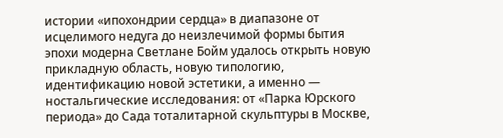истории «ипохондрии сердца» в диапазоне от исцелимого недуга до неизлечимой формы бытия эпохи модерна Светлане Бойм удалось открыть новую прикладную область, новую типологию, идентификацию новой эстетики, а именно — ностальгические исследования: от «Парка Юрского периода» до Сада тоталитарной скульптуры в Москве,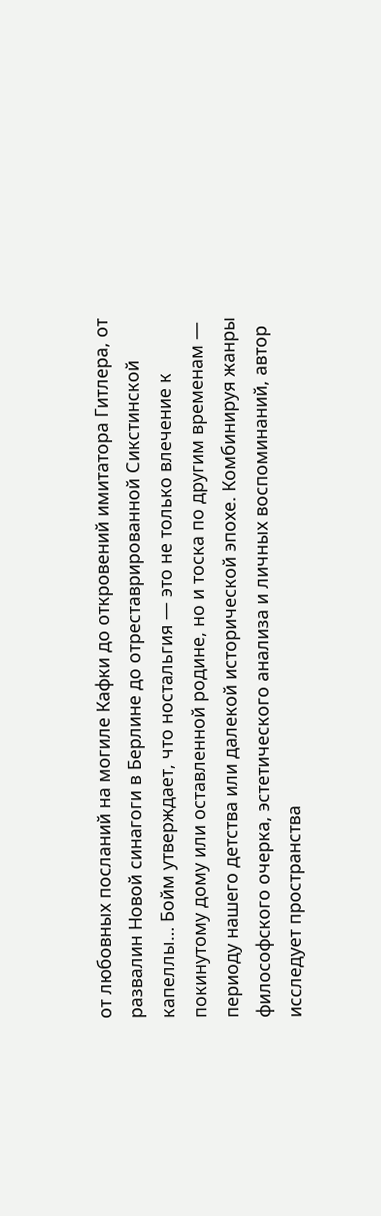от любовных посланий на могиле Кафки до откровений имитатора Гитлера, от развалин Новой синагоги в Берлине до отреставрированной Сикстинской капеллы… Бойм утверждает, что ностальгия — это не только влечение к покинутому дому или оставленной родине, но и тоска по другим временам — периоду нашего детства или далекой исторической эпохе. Комбинируя жанры философского очерка, эстетического анализа и личных воспоминаний, автор исследует пространства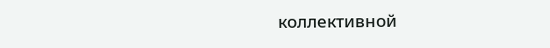коллективной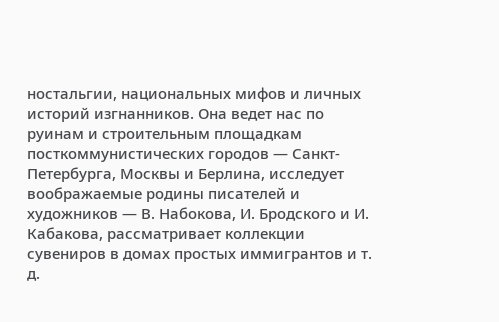ностальгии, национальных мифов и личных историй изгнанников. Она ведет нас по руинам и строительным площадкам посткоммунистических городов — Санкт-Петербурга, Москвы и Берлина, исследует воображаемые родины писателей и художников — В. Набокова, И. Бродского и И. Кабакова, рассматривает коллекции сувениров в домах простых иммигрантов и т. д.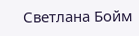Светлана Бойм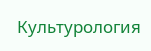Культурология